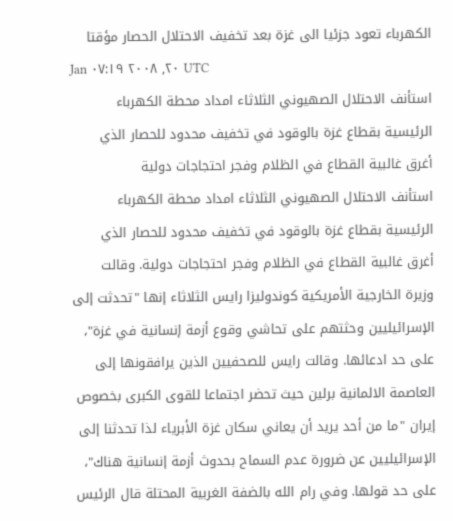الكهرباء تعود جزئيا الى غزة بعد تخفيف الاحتلال الحصار مؤقتا
Jan ٢٠, ٢٠٠٨ ٠٧:١٩ UTC
استأنف الاحتلال الصهيوني الثلاثاء امداد محطة الكهرباء الرئيسية بقطاع غزة بالوقود في تخفيف محدود للحصار الذي أغرق غالبية القطاع في الظلام وفجر احتجاجات دولية
استأنف الاحتلال الصهيوني الثلاثاء امداد محطة الكهرباء الرئيسية بقطاع غزة بالوقود في تخفيف محدود للحصار الذي أغرق غالبية القطاع في الظلام وفجر احتجاجات دولية. وقالت وزيرة الخارجية الأمريكية كوندوليزا رايس الثلاثاء إنها "تحدثت إلى الإسرائيليين وحثتهم على تحاشي وقوع أزمة إنسانية في غزة"، على حد ادعائها. وقالت رايس للصحفيين الذين يرافقونها إلى العاصمة الالمانية برلين حيث تحضر اجتماعا للقوى الكبرى بخصوص إيران "ما من أحد يريد أن يعاني سكان غزة الأبرياء لذا تحدثنا إلى الإسرائيليين عن ضرورة عدم السماح بحدوث أزمة إنسانية هناك"، على حد قولها. وفي رام الله بالضفة الغربية المحتلة قال الرئيس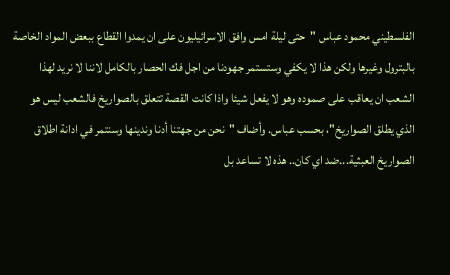الفلسطيني محمود عباس "حتى ليلة امس وافق الاسرائيليون على ان يمدوا القطاع ببعض المواد الخاصة بالبترول وغيرها ولكن هذا لا يكفي وستستمر جهودنا من اجل فك الحصار بالكامل لاننا لا نريد لهذا الشعب ان يعاقب على صموده وهو لا يفعل شيئا واذا كانت القصة تتعلق بالصواريخ فالشعب ليس هو الذي يطلق الصواريخ"، بحسب عباس. وأضاف "نحن من جهتنا أدنا وندينها وسنتمر في ادانة اطلاق الصواريخ العبثية...ضد اي كان.. هذه لا تساعد بل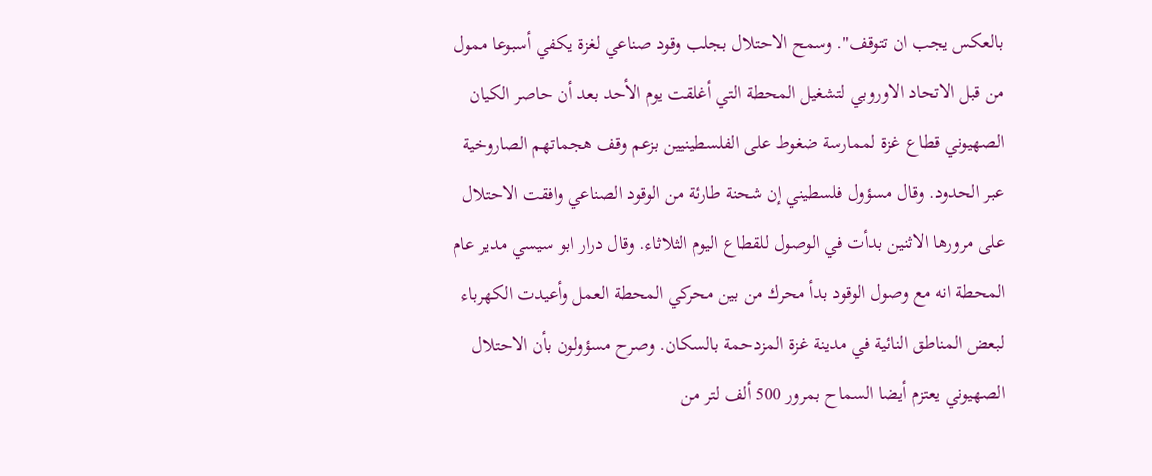بالعكس يجب ان تتوقف". وسمح الاحتلال بجلب وقود صناعي لغزة يكفي أسبوعا ممول من قبل الاتحاد الاوروبي لتشغيل المحطة التي أغلقت يوم الأحد بعد أن حاصر الكيان الصهيوني قطاع غزة لممارسة ضغوط على الفلسطينيين بزعم وقف هجماتهم الصاروخية عبر الحدود. وقال مسؤول فلسطيني إن شحنة طارئة من الوقود الصناعي وافقت الاحتلال على مرورها الاثنين بدأت في الوصول للقطاع اليوم الثلاثاء. وقال درار ابو سيسي مدير عام المحطة انه مع وصول الوقود بدأ محرك من بين محركي المحطة العمل وأعيدت الكهرباء لبعض المناطق النائية في مدينة غزة المزدحمة بالسكان. وصرح مسؤولون بأن الاحتلال الصهيوني يعتزم أيضا السماح بمرور 500 ألف لتر من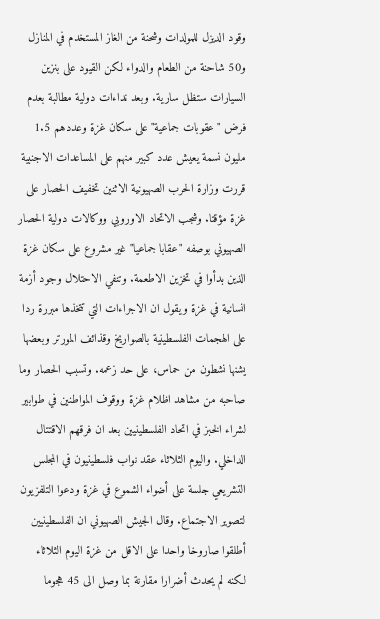وقود الديزل للمولدات وشحنة من الغاز المستخدم في المنازل و50 شاحنة من الطعام والدواء لكن القيود على بنزين السيارات ستظل سارية. وبعد نداءات دولية مطالبة بعدم فرض "عقوبات جماعية" على سكان غزة وعددهم 1.5 مليون نسمة يعيش عدد كبير منهم على المساعدات الاجنبية قررت وزارة الحرب الصهيونية الاثنين تخفيف الحصار على غزة مؤقتا. وشجب الاتحاد الاوروبي ووكالات دولية الحصار الصهيوني بوصفه "عقابا جماعيا" غير مشروع على سكان غزة الذين بدأوا في تخزين الاطعمة. وتنفي الاحتلال وجود أزمة انسانية في غزة ويقول ان الاجراءات التي تتخذها مبررة ردا على الهجمات الفلسطينية بالصواريخ وقذائف المورتر وبعضها يشنها نشطون من حماس، على حد زعمه. وتسبب الحصار وما صاحبه من مشاهد اظلام غزة ووقوف المواطنين في طوابير لشراء الخبز في اتحاد الفلسطينيين بعد ان فرقهم الاقتتال الداخلي. واليوم الثلاثاء عقد نواب فلسطينيون في المجلس التشريعي جلسة على أضواء الشموع في غزة ودعوا التلفزيون لتصوير الاجتماع. وقال الجيش الصهيوني ان الفلسطينيين أطلقوا صاروخا واحدا على الاقل من غزة اليوم الثلاثاء لكنه لم يحدث أضرارا مقارنة بما وصل الى 45 هجوما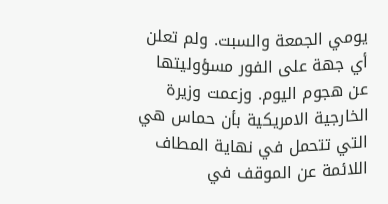يومي الجمعة والسبت. ولم تعلن أي جهة على الفور مسؤوليتها عن هجوم اليوم. وزعمت وزيرة الخارجية الامريكية بأن حماس هي التي تتحمل في نهاية المطاف اللائمة عن الموقف في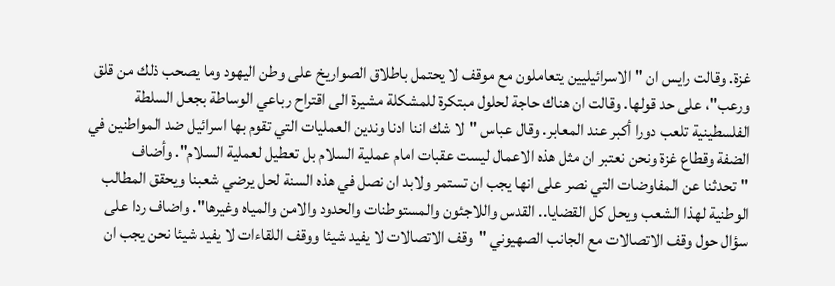غزة. وقالت رايس ان "الاسرائيليين يتعاملون مع موقف لا يحتمل باطلاق الصواريخ على وطن اليهود وما يصحب ذلك من قلق ورعب"، على حد قولها. وقالت ان هناك حاجة لحلول مبتكرة للمشكلة مشيرة الى اقتراح رباعي الوساطة بجعل السلطة الفلسطينية تلعب دورا أكبر عند المعابر. وقال عباس "لا شك اننا ادنا وندين العمليات التي تقوم بها اسرائيل ضد المواطنين في الضفة وقطاع غزة ونحن نعتبر ان مثل هذه الاعمال ليست عقبات امام عملية السلام بل تعطيل لعملية السلام". وأضاف "تحدثنا عن المفاوضات التي نصر على انها يجب ان تستمر ولابد ان نصل في هذه السنة لحل يرضي شعبنا ويحقق المطالب الوطنية لهذا الشعب ويحل كل القضايا.. القدس واللاجئون والمستوطنات والحدود والامن والمياه وغيرها". واضاف ردا على سؤال حول وقف الاتصالات مع الجانب الصهيوني "وقف الاتصالات لا يفيد شيئا ووقف اللقاءات لا يفيد شيئا نحن يجب ان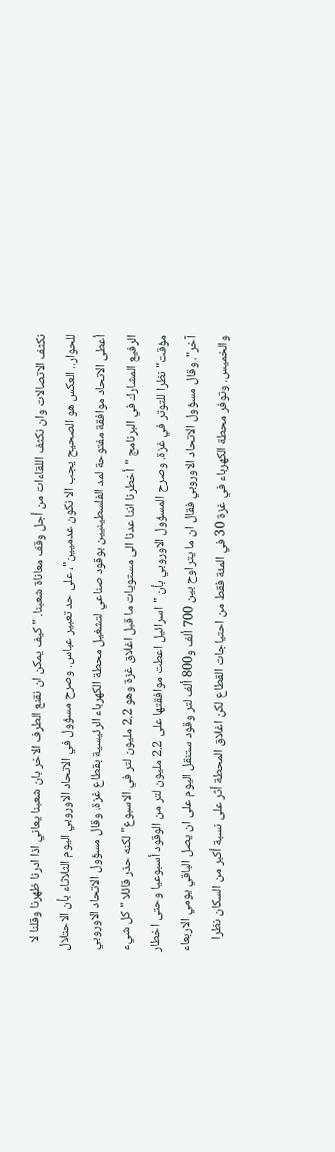نكثف الاتصالات وان نكثف اللقاءات من أجل وقف معاناة شعبنا. "كيف يمكن ان نقنع الطرف الاخر بان شعبنا يعاني اذا ادرنا ظهرنا وقلنا لا للحوار.. العكس هو الصحيح يجب الا نكون عدميين"، على حد تعبير عباس. وصرح مسؤول في الاتحاد الاوروبي اليوم الثلاثاء بأن الاحتلال أعطى الاتحاد موافقة مفتوحة لمد الفلسطينيين بوقود صناعي لتشغيل محطة الكهرباء الرئيسية بقطاع غزة. وقال مسؤول الاتحاد الاوروبي الرفيع المشارك في البرنامج "أخطرنا اننا عدنا الى مستويات ما قبل اغلاق غزة وهو 2.2 مليون لتر في الاسبوع" لكنه حذر قائلا "كل شيء مؤقت" نظرا للتوتر في غزة. وصرح المسؤول الاوروبي بأن "اسرائيل اعطت موافقتها على 2.2 مليون لتر من الوقود أسبوعيا وحتى اخطار آخر". وقال مسؤول الاتحاد الاوروبي فقال ان ما يتراوح بين 700 ألف و800 ألف لتر وقود ستنقل اليوم على ان يصل الباقي يومي الاربعاء والخميس. وتوفر محطة الكهرباء في غزة 30 في المئة فقط من احتياجات القطاع لكن اغلاق المحطة أثر على نسبة أكبر من السكان نظرا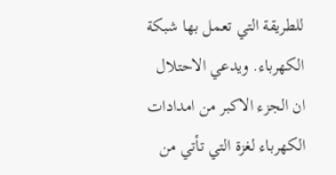للطريقة التي تعمل بها شبكة الكهرباء. ويدعي الاحتلال ان الجزء الاكبر من امدادات الكهرباء لغزة التي تأتي من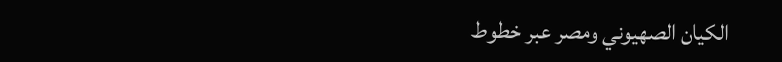الكيان الصهيوني ومصر عبر خطوط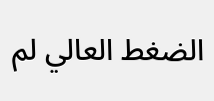الضغط العالي لم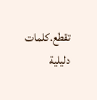تقطع.كلمات دليلية